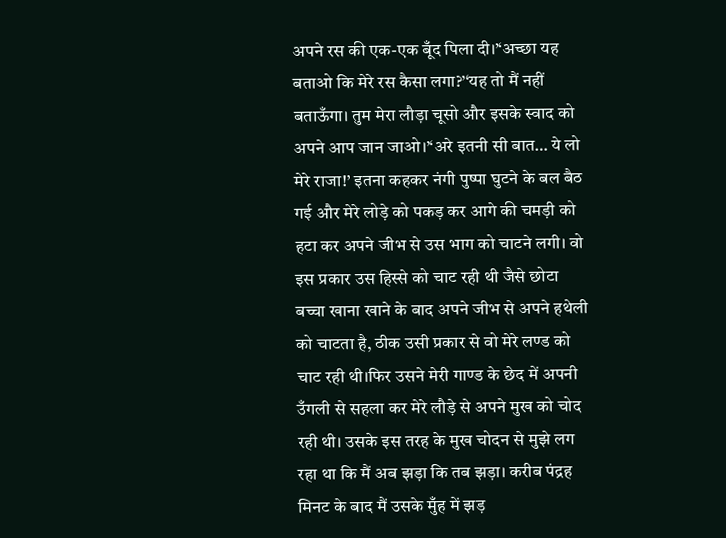अपने रस की एक-एक बूँद पिला दी।’‘अच्छा यह बताओ कि मेरे रस कैसा लगा?’‘यह तो मैं नहीं बताऊँगा। तुम मेरा लौड़ा चूसो और इसके स्वाद को अपने आप जान जाओ।’‘अरे इतनी सी बात… ये लो मेरे राजा!’ इतना कहकर नंगी पुष्पा घुटने के बल बैठ गई और मेरे लोड़े को पकड़ कर आगे की चमड़ी को हटा कर अपने जीभ से उस भाग को चाटने लगी। वो इस प्रकार उस हिस्से को चाट रही थी जैसे छोटा बच्चा खाना खाने के बाद अपने जीभ से अपने हथेली को चाटता है, ठीक उसी प्रकार से वो मेरे लण्ड को चाट रही थी।फिर उसने मेरी गाण्ड के छेद में अपनी उँगली से सहला कर मेरे लौड़े से अपने मुख को चोद रही थी। उसके इस तरह के मुख चोदन से मुझे लग रहा था कि मैं अब झड़ा कि तब झड़ा। करीब पंद्रह मिनट के बाद मैं उसके मुँह में झड़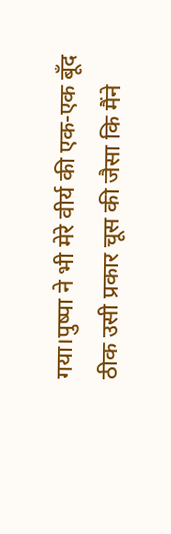गया।पुष्पा ने भी मेरे वीर्य की एक-एक बूँद ठीक उसी प्रकार चूस की जैसा कि मैंने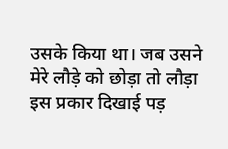उसके किया था। जब उसने मेरे लौड़े को छोड़ा तो लौड़ा इस प्रकार दिखाई पड़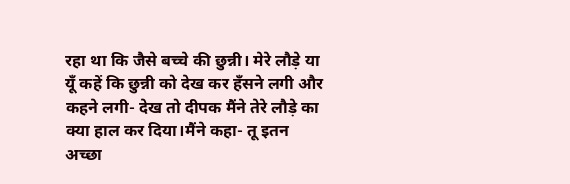रहा था कि जैसे बच्चे की छुन्नी। मेरे लौड़े या यूँ कहें कि छुन्नी को देख कर हँसने लगी और कहने लगी- देख तो दीपक मैंने तेरे लौड़े का क्या हाल कर दिया।मैंने कहा- तू इतन अच्छा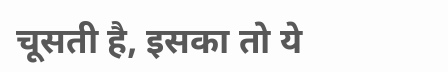चूसती है, इसका तो ये